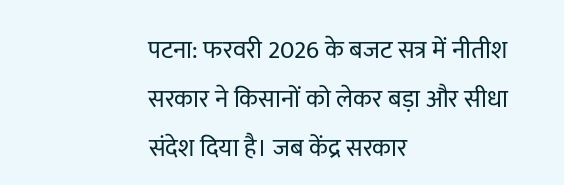पटना: फरवरी 2026 के बजट सत्र में नीतीश सरकार ने किसानों को लेकर बड़ा और सीधा संदेश दिया है। जब केंद्र सरकार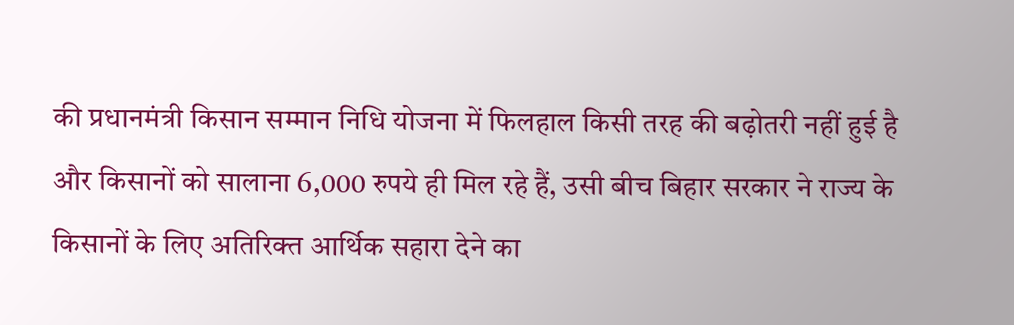की प्रधानमंत्री किसान सम्मान निधि योजना में फिलहाल किसी तरह की बढ़ोतरी नहीं हुई है और किसानों को सालाना 6,000 रुपये ही मिल रहे हैं, उसी बीच बिहार सरकार ने राज्य के किसानों के लिए अतिरिक्त आर्थिक सहारा देने का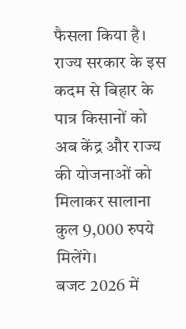फैसला किया है। राज्य सरकार के इस कदम से बिहार के पात्र किसानों को अब केंद्र और राज्य की योजनाओं को मिलाकर सालाना कुल 9,000 रुपये मिलेंगे।
बजट 2026 में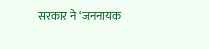सरकार ने ‘जननायक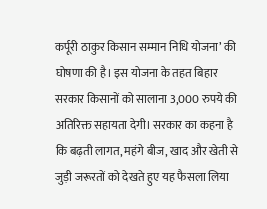कर्पूरी ठाकुर किसान सम्मान निधि योजना’ की घोषणा की है। इस योजना के तहत बिहार सरकार किसानों को सालाना 3,000 रुपये की अतिरिक्त सहायता देगी। सरकार का कहना है कि बढ़ती लागत, महंगे बीज, खाद और खेती से जुड़ी जरूरतों को देखते हुए यह फैसला लिया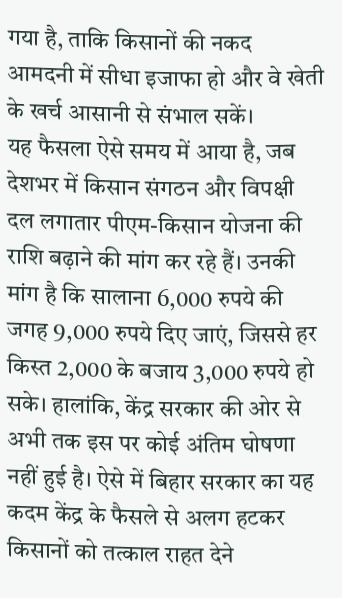गया है, ताकि किसानों की नकद आमदनी में सीधा इजाफा हो और वे खेती के खर्च आसानी से संभाल सकें।
यह फैसला ऐसे समय में आया है, जब देशभर में किसान संगठन और विपक्षी दल लगातार पीएम-किसान योजना की राशि बढ़ाने की मांग कर रहे हैं। उनकी मांग है कि सालाना 6,000 रुपये की जगह 9,000 रुपये दिए जाएं, जिससे हर किस्त 2,000 के बजाय 3,000 रुपये हो सके। हालांकि, केंद्र सरकार की ओर से अभी तक इस पर कोई अंतिम घोषणा नहीं हुई है। ऐसे में बिहार सरकार का यह कदम केंद्र के फैसले से अलग हटकर किसानों को तत्काल राहत देने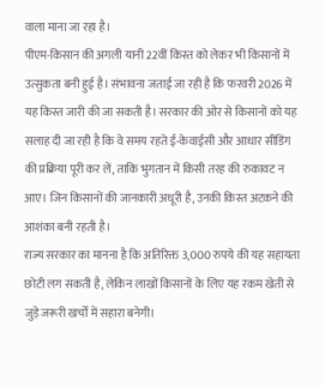वाला माना जा रहा है।
पीएम-किसान की अगली यानी 22वीं किस्त को लेकर भी किसानों में उत्सुकता बनी हुई है। संभावना जताई जा रही है कि फरवरी 2026 में यह किस्त जारी की जा सकती है। सरकार की ओर से किसानों को यह सलाह दी जा रही है कि वे समय रहते ई-केवाईसी और आधार सीडिंग की प्रक्रिया पूरी कर लें, ताकि भुगतान में किसी तरह की रुकावट न आए। जिन किसानों की जानकारी अधूरी है, उनकी किस्त अटकने की आशंका बनी रहती है।
राज्य सरकार का मानना है कि अतिरिक्त 3,000 रुपये की यह सहायता छोटी लग सकती है, लेकिन लाखों किसानों के लिए यह रकम खेती से जुड़े जरूरी खर्चों में सहारा बनेगी।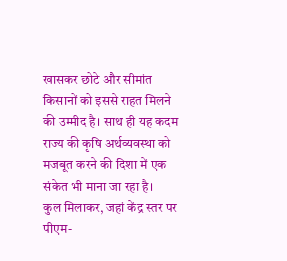खासकर छोटे और सीमांत किसानों को इससे राहत मिलने की उम्मीद है। साथ ही यह कदम राज्य की कृषि अर्थव्यवस्था को मजबूत करने की दिशा में एक संकेत भी माना जा रहा है।
कुल मिलाकर, जहां केंद्र स्तर पर पीएम-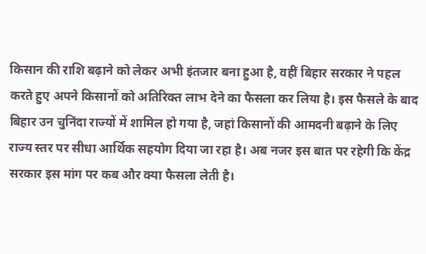किसान की राशि बढ़ाने को लेकर अभी इंतजार बना हुआ है, वहीं बिहार सरकार ने पहल करते हुए अपने किसानों को अतिरिक्त लाभ देने का फैसला कर लिया है। इस फैसले के बाद बिहार उन चुनिंदा राज्यों में शामिल हो गया है, जहां किसानों की आमदनी बढ़ाने के लिए राज्य स्तर पर सीधा आर्थिक सहयोग दिया जा रहा है। अब नजर इस बात पर रहेगी कि केंद्र सरकार इस मांग पर कब और क्या फैसला लेती है।